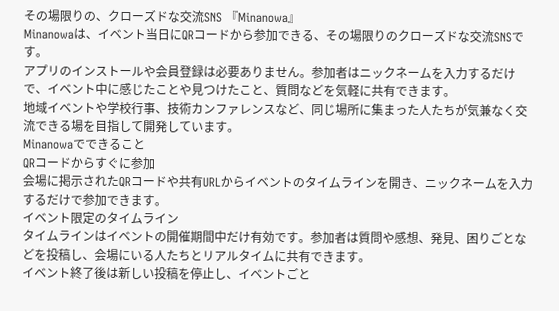その場限りの、クローズドな交流SNS 『Minanowa』
Minanowaは、イベント当日にQRコードから参加できる、その場限りのクローズドな交流SNSです。
アプリのインストールや会員登録は必要ありません。参加者はニックネームを入力するだけで、イベント中に感じたことや見つけたこと、質問などを気軽に共有できます。
地域イベントや学校行事、技術カンファレンスなど、同じ場所に集まった人たちが気兼なく交流できる場を目指して開発しています。
Minanowaでできること
QRコードからすぐに参加
会場に掲示されたQRコードや共有URLからイベントのタイムラインを開き、ニックネームを入力するだけで参加できます。
イベント限定のタイムライン
タイムラインはイベントの開催期間中だけ有効です。参加者は質問や感想、発見、困りごとなどを投稿し、会場にいる人たちとリアルタイムに共有できます。
イベント終了後は新しい投稿を停止し、イベントごと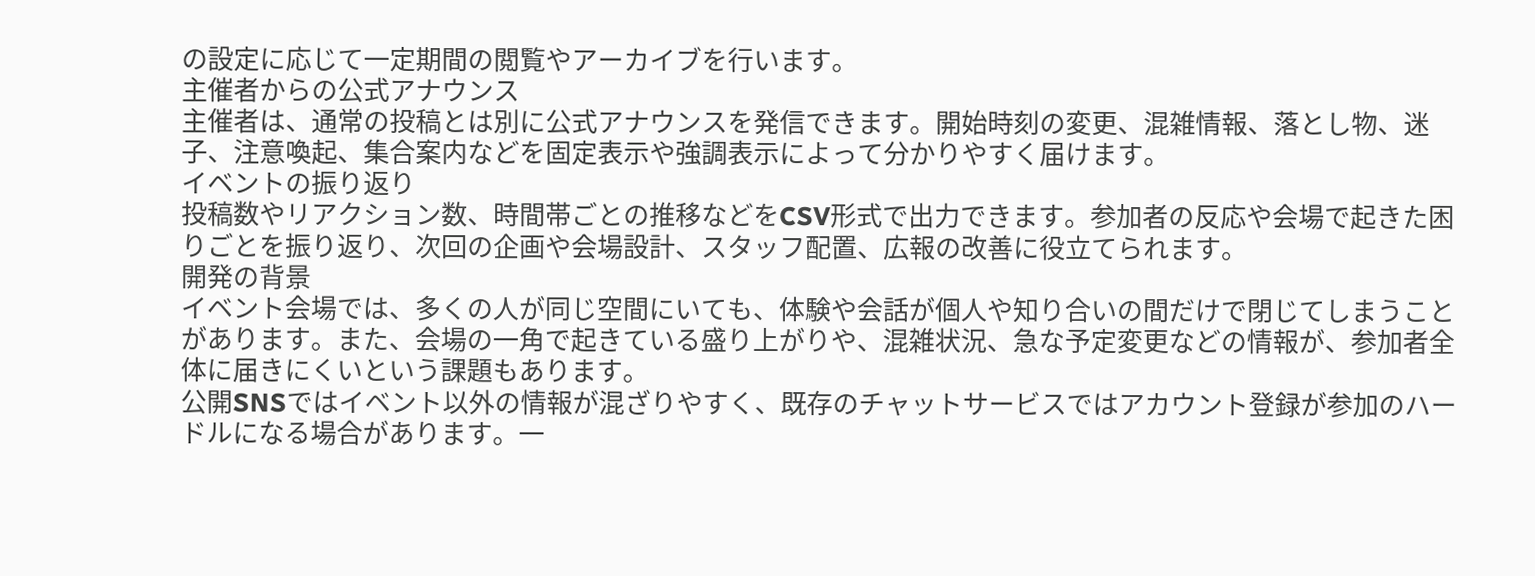の設定に応じて一定期間の閲覧やアーカイブを行います。
主催者からの公式アナウンス
主催者は、通常の投稿とは別に公式アナウンスを発信できます。開始時刻の変更、混雑情報、落とし物、迷子、注意喚起、集合案内などを固定表示や強調表示によって分かりやすく届けます。
イベントの振り返り
投稿数やリアクション数、時間帯ごとの推移などをCSV形式で出力できます。参加者の反応や会場で起きた困りごとを振り返り、次回の企画や会場設計、スタッフ配置、広報の改善に役立てられます。
開発の背景
イベント会場では、多くの人が同じ空間にいても、体験や会話が個人や知り合いの間だけで閉じてしまうことがあります。また、会場の一角で起きている盛り上がりや、混雑状況、急な予定変更などの情報が、参加者全体に届きにくいという課題もあります。
公開SNSではイベント以外の情報が混ざりやすく、既存のチャットサービスではアカウント登録が参加のハードルになる場合があります。一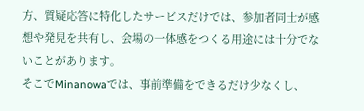方、質疑応答に特化したサービスだけでは、参加者同士が感想や発見を共有し、会場の一体感をつくる用途には十分でないことがあります。
そこでMinanowaでは、事前準備をできるだけ少なくし、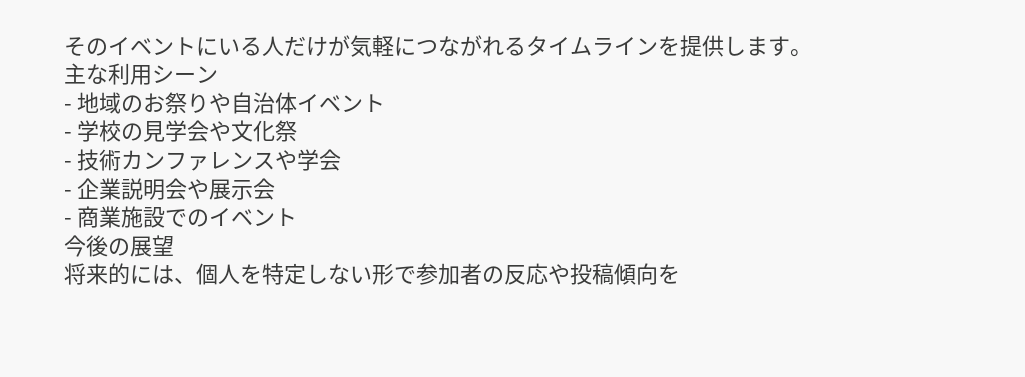そのイベントにいる人だけが気軽につながれるタイムラインを提供します。
主な利用シーン
- 地域のお祭りや自治体イベント
- 学校の見学会や文化祭
- 技術カンファレンスや学会
- 企業説明会や展示会
- 商業施設でのイベント
今後の展望
将来的には、個人を特定しない形で参加者の反応や投稿傾向を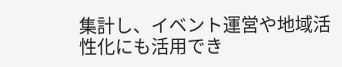集計し、イベント運営や地域活性化にも活用でき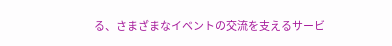る、さまざまなイベントの交流を支えるサービ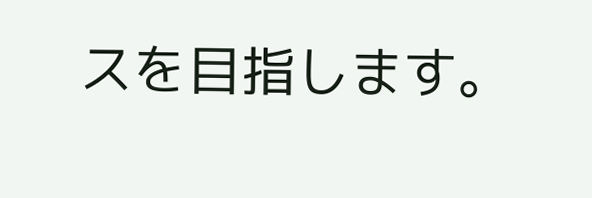スを目指します。